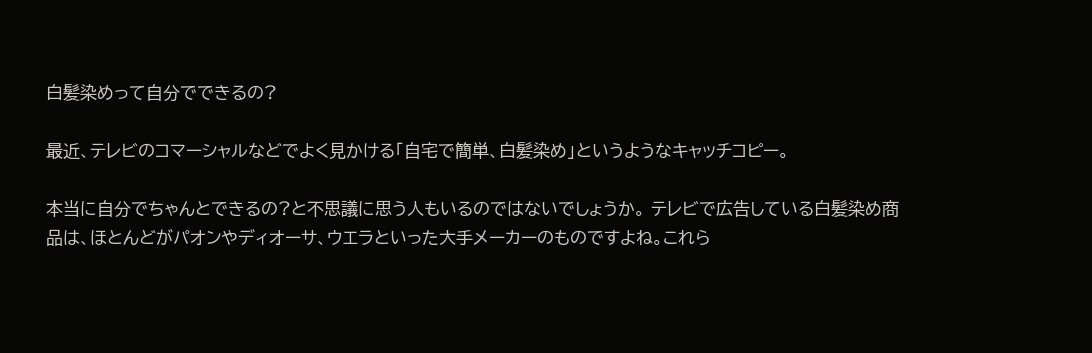白髪染めって自分でできるの?

最近、テレビのコマーシャルなどでよく見かける「自宅で簡単、白髪染め」というようなキャッチコピー。

本当に自分でちゃんとできるの?と不思議に思う人もいるのではないでしょうか。 テレビで広告している白髪染め商品は、ほとんどがパオンやディオーサ、ウエラといった大手メーカーのものですよね。これら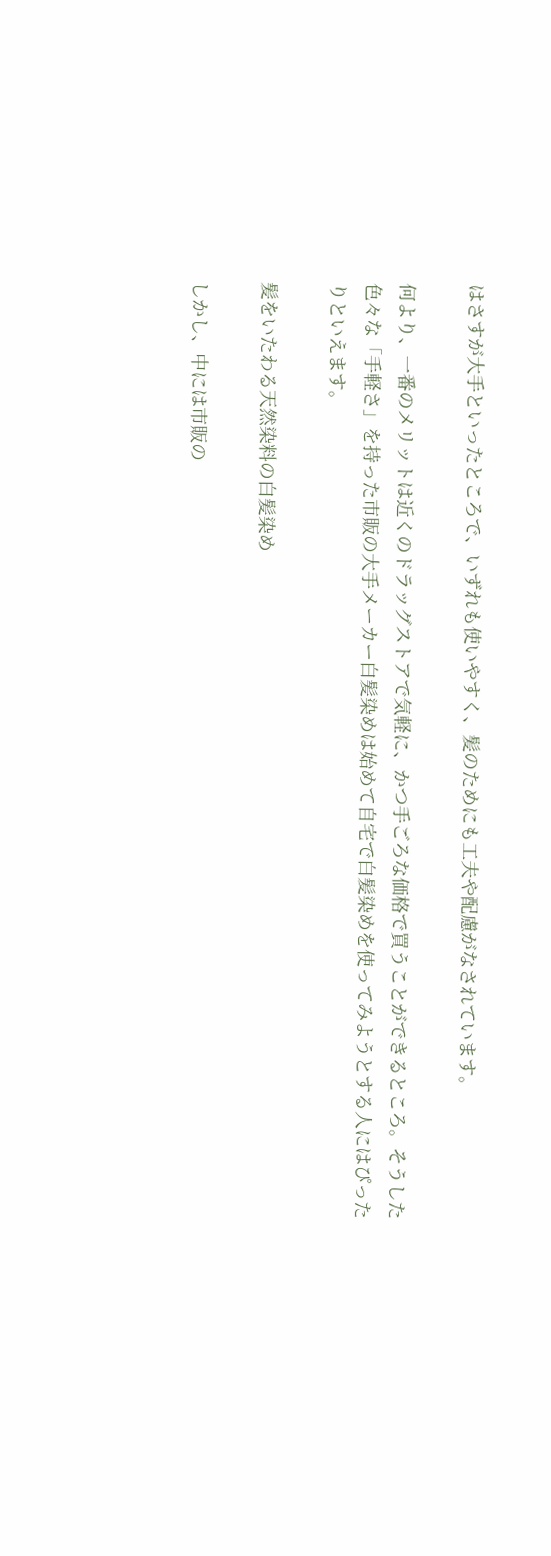はさすが大手といったところで、いずれも使いやすく、髪のためにも工夫や配慮がなされています。

何より、一番のメリットは近くのドラッグストアで気軽に、かつ手ごろな価格で買うことができるところ。そうした色々な「手軽さ」を持った市販の大手メーカー白髪染めは始めて自宅で白髪染めを使ってみようとする人にはぴったりといえます。

髪をいたわる天然染料の白髪染め

しかし、中には市販の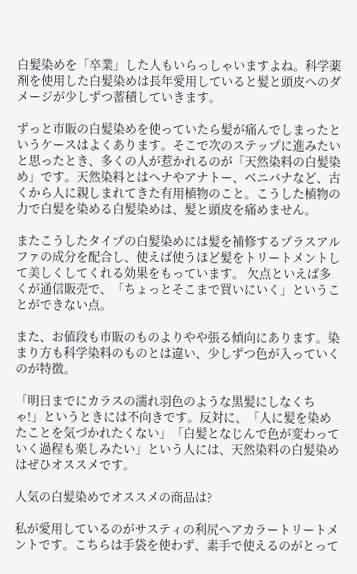白髪染めを「卒業」した人もいらっしゃいますよね。科学薬剤を使用した白髪染めは長年愛用していると髪と頭皮へのダメージが少しずつ蓄積していきます。

ずっと市販の白髪染めを使っていたら髪が痛んでしまったというケースはよくあります。そこで次のステップに進みたいと思ったとき、多くの人が惹かれるのが「天然染料の白髪染め」です。天然染料とはヘナやアナトー、ベニバナなど、古くから人に親しまれてきた有用植物のこと。こうした植物の力で白髪を染める白髪染めは、髪と頭皮を痛めません。

またこうしたタイプの白髪染めには髪を補修するプラスアルファの成分を配合し、使えば使うほど髪をトリートメントして美しくしてくれる効果をもっています。 欠点といえば多くが通信販売で、「ちょっとそこまで買いにいく」ということができない点。

また、お値段も市販のものよりやや張る傾向にあります。染まり方も科学染料のものとは違い、少しずつ色が入っていくのが特徴。

「明日までにカラスの濡れ羽色のような黒髪にしなくちゃ!」というときには不向きです。反対に、「人に髪を染めたことを気づかれたくない」「白髪となじんで色が変わっていく過程も楽しみたい」という人には、天然染料の白髪染めはぜひオススメです。

人気の白髪染めでオススメの商品は?

私が愛用しているのがサスティの利尻ヘアカラートリートメントです。こちらは手袋を使わず、素手で使えるのがとって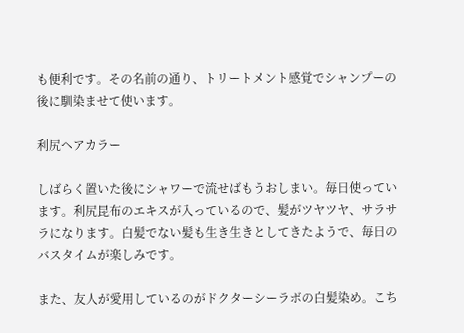も便利です。その名前の通り、トリートメント感覚でシャンプーの後に馴染ませて使います。

利尻ヘアカラー

しばらく置いた後にシャワーで流せばもうおしまい。毎日使っています。利尻昆布のエキスが入っているので、髪がツヤツヤ、サラサラになります。白髪でない髪も生き生きとしてきたようで、毎日のバスタイムが楽しみです。

また、友人が愛用しているのがドクターシーラボの白髪染め。こち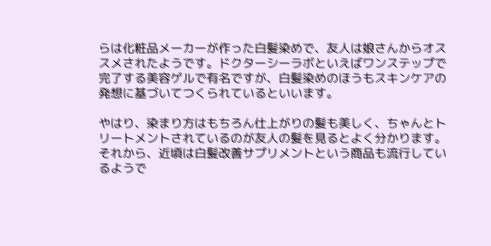らは化粧品メーカーが作った白髪染めで、友人は娘さんからオススメされたようです。ドクターシーラボといえばワンステップで完了する美容ゲルで有名ですが、白髪染めのほうもスキンケアの発想に基づいてつくられているといいます。

やはり、染まり方はもちろん仕上がりの髪も美しく、ちゃんとトリートメントされているのが友人の髪を見るとよく分かります。 それから、近頃は白髪改善サプリメントという商品も流行しているようで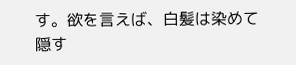す。欲を言えば、白髪は染めて隠す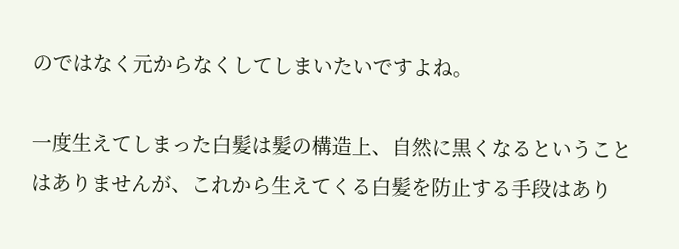のではなく元からなくしてしまいたいですよね。

一度生えてしまった白髪は髪の構造上、自然に黒くなるということはありませんが、これから生えてくる白髪を防止する手段はあり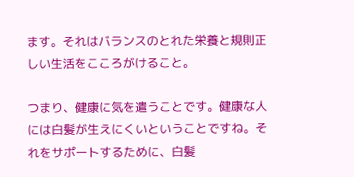ます。それはバランスのとれた栄養と規則正しい生活をこころがけること。

つまり、健康に気を遣うことです。健康な人には白髪が生えにくいということですね。それをサポートするために、白髪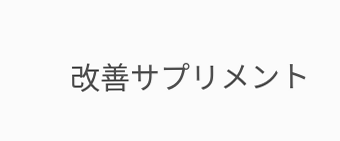改善サプリメント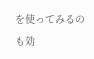を使ってみるのも効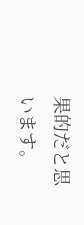果的だと思います。